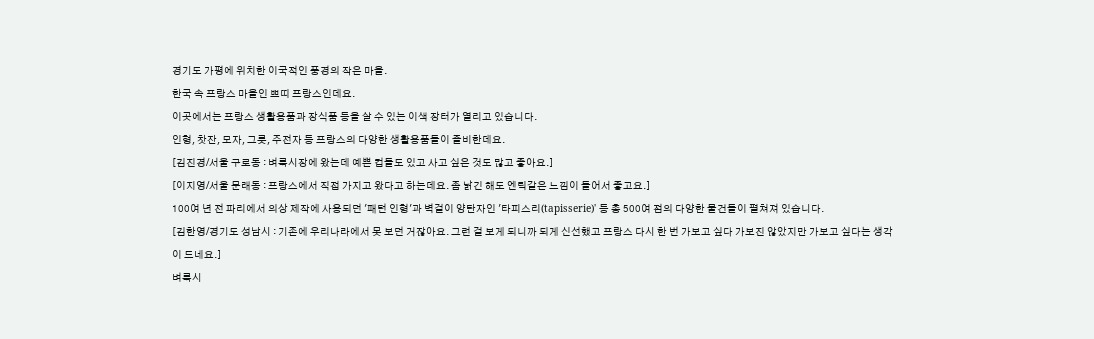경기도 가평에 위치한 이국적인 풍경의 작은 마을.
한국 속 프랑스 마을인 쁘띠 프랑스인데요.
이곳에서는 프랑스 생활용품과 장식품 등을 살 수 있는 이색 장터가 열리고 있습니다.
인형, 찻잔, 모자, 그릇, 주전자 등 프랑스의 다양한 생활용품들이 즐비한데요.
[김진경/서울 구로동 : 벼룩시장에 왔는데 예쁜 컵들도 있고 사고 싶은 것도 많고 좋아요.]
[이지영/서울 문래동 : 프랑스에서 직접 가지고 왔다고 하는데요. 좀 낡긴 해도 엔틱같은 느낌이 들어서 좋고요.]
100여 년 전 파리에서 의상 제작에 사용되던 '패턴 인형'과 벽걸이 양탄자인 '타피스리(tapisserie)' 등 총 500여 점의 다양한 물건들이 펼쳐져 있습니다.
[김한영/경기도 성남시 : 기존에 우리나라에서 못 보던 거잖아요. 그런 걸 보게 되니까 되게 신선했고 프랑스 다시 한 번 가보고 싶다 가보진 않았지만 가보고 싶다는 생각이 드네요.]
벼룩시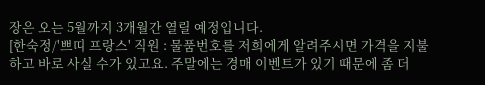장은 오는 5월까지 3개월간 열릴 예정입니다.
[한숙정/'쁘띠 프랑스' 직원 : 물품번호를 저희에게 알려주시면 가격을 지불하고 바로 사실 수가 있고요. 주말에는 경매 이벤트가 있기 때문에 좀 더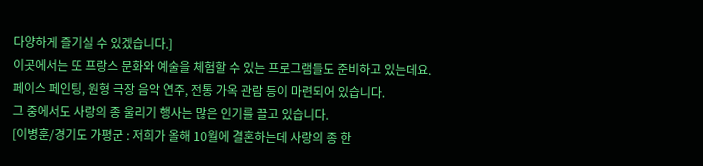다양하게 즐기실 수 있겠습니다.]
이곳에서는 또 프랑스 문화와 예술을 체험할 수 있는 프로그램들도 준비하고 있는데요.
페이스 페인팅, 원형 극장 음악 연주, 전통 가옥 관람 등이 마련되어 있습니다.
그 중에서도 사랑의 종 울리기 행사는 많은 인기를 끌고 있습니다.
[이병훈/경기도 가평군 : 저희가 올해 10월에 결혼하는데 사랑의 종 한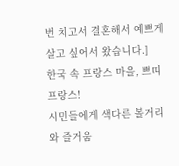번 치고서 결혼해서 예쁘게 살고 싶어서 왔습니다.]
한국 속 프랑스 마을, 쁘띠 프랑스!
시민들에게 색다른 볼거리와 즐거움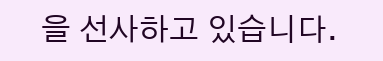을 선사하고 있습니다.